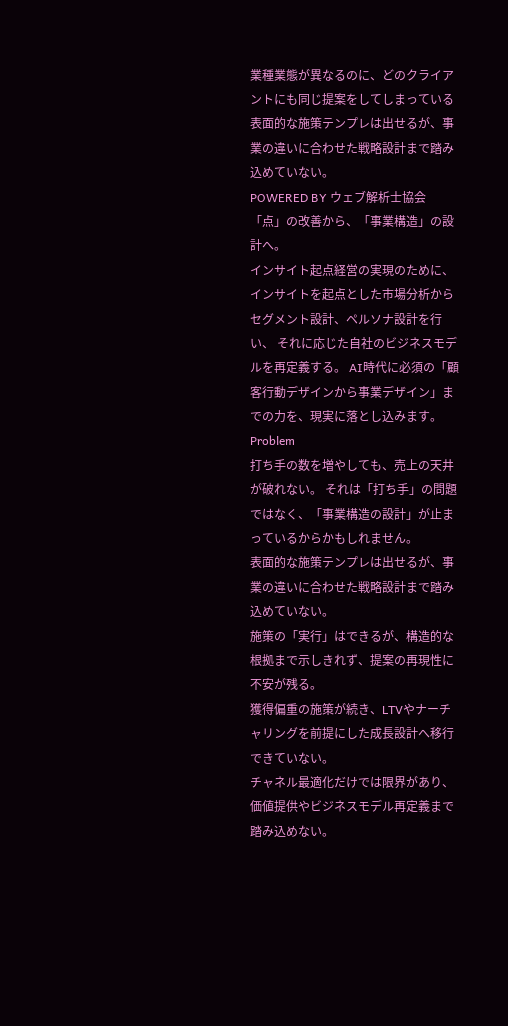業種業態が異なるのに、どのクライアントにも同じ提案をしてしまっている
表面的な施策テンプレは出せるが、事業の違いに合わせた戦略設計まで踏み込めていない。
POWERED BY ウェブ解析士協会
「点」の改善から、「事業構造」の設計へ。
インサイト起点経営の実現のために、インサイトを起点とした市場分析からセグメント設計、ペルソナ設計を行い、 それに応じた自社のビジネスモデルを再定義する。 AI時代に必須の「顧客行動デザインから事業デザイン」までの力を、現実に落とし込みます。
Problem
打ち手の数を増やしても、売上の天井が破れない。 それは「打ち手」の問題ではなく、「事業構造の設計」が止まっているからかもしれません。
表面的な施策テンプレは出せるが、事業の違いに合わせた戦略設計まで踏み込めていない。
施策の「実行」はできるが、構造的な根拠まで示しきれず、提案の再現性に不安が残る。
獲得偏重の施策が続き、LTVやナーチャリングを前提にした成長設計へ移行できていない。
チャネル最適化だけでは限界があり、価値提供やビジネスモデル再定義まで踏み込めない。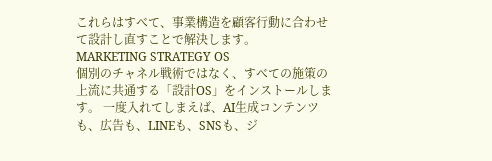これらはすべて、事業構造を顧客行動に合わせて設計し直すことで解決します。
MARKETING STRATEGY OS
個別のチャネル戦術ではなく、すべての施策の上流に共通する「設計OS」をインストールします。 一度入れてしまえば、AI生成コンテンツも、広告も、LINEも、SNSも、ジ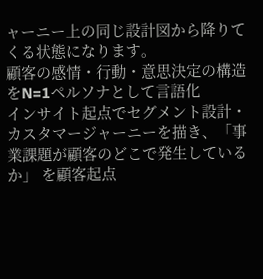ャーニー上の同じ設計図から降りてくる状態になります。
顧客の感情・行動・意思決定の構造をN=1ペルソナとして言語化
インサイト起点でセグメント設計・カスタマージャーニーを描き、「事業課題が顧客のどこで発生しているか」 を顧客起点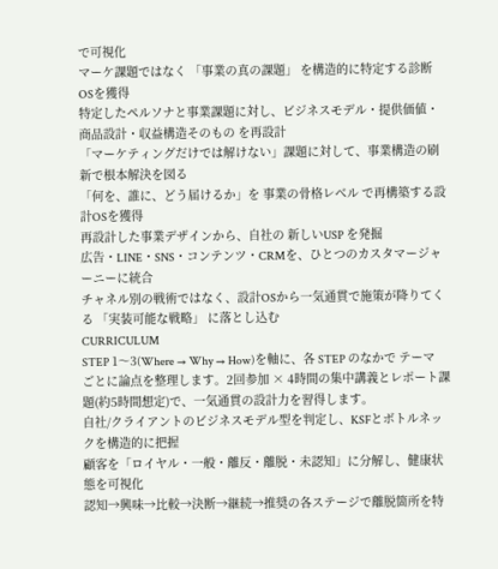で可視化
マーケ課題ではなく 「事業の真の課題」 を構造的に特定する診断OSを獲得
特定したペルソナと事業課題に対し、ビジネスモデル・提供価値・商品設計・収益構造そのもの を再設計
「マーケティングだけでは解けない」課題に対して、事業構造の刷新で根本解決を図る
「何を、誰に、どう届けるか」を 事業の骨格レベル で再構築する設計OSを獲得
再設計した事業デザインから、自社の 新しいUSP を発掘
広告・LINE・SNS・コンテンツ・CRMを、ひとつのカスタマージャーニーに統合
チャネル別の戦術ではなく、設計OSから一気通貫で施策が降りてくる 「実装可能な戦略」 に落とし込む
CURRICULUM
STEP 1〜3(Where → Why → How)を軸に、各 STEP のなかで テーマごとに論点を整理します。2回参加 × 4時間の集中講義とレポート課題(約5時間想定)で、一気通貫の設計力を習得します。
自社/クライアントのビジネスモデル型を判定し、KSFとボトルネックを構造的に把握
顧客を「ロイヤル・一般・離反・離脱・未認知」に分解し、健康状態を可視化
認知→興味→比較→決断→継続→推奨の各ステージで離脱箇所を特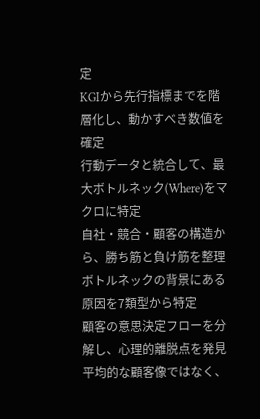定
KGIから先行指標までを階層化し、動かすべき数値を確定
行動データと統合して、最大ボトルネック(Where)をマクロに特定
自社・競合・顧客の構造から、勝ち筋と負け筋を整理
ボトルネックの背景にある原因を7類型から特定
顧客の意思決定フローを分解し、心理的離脱点を発見
平均的な顧客像ではなく、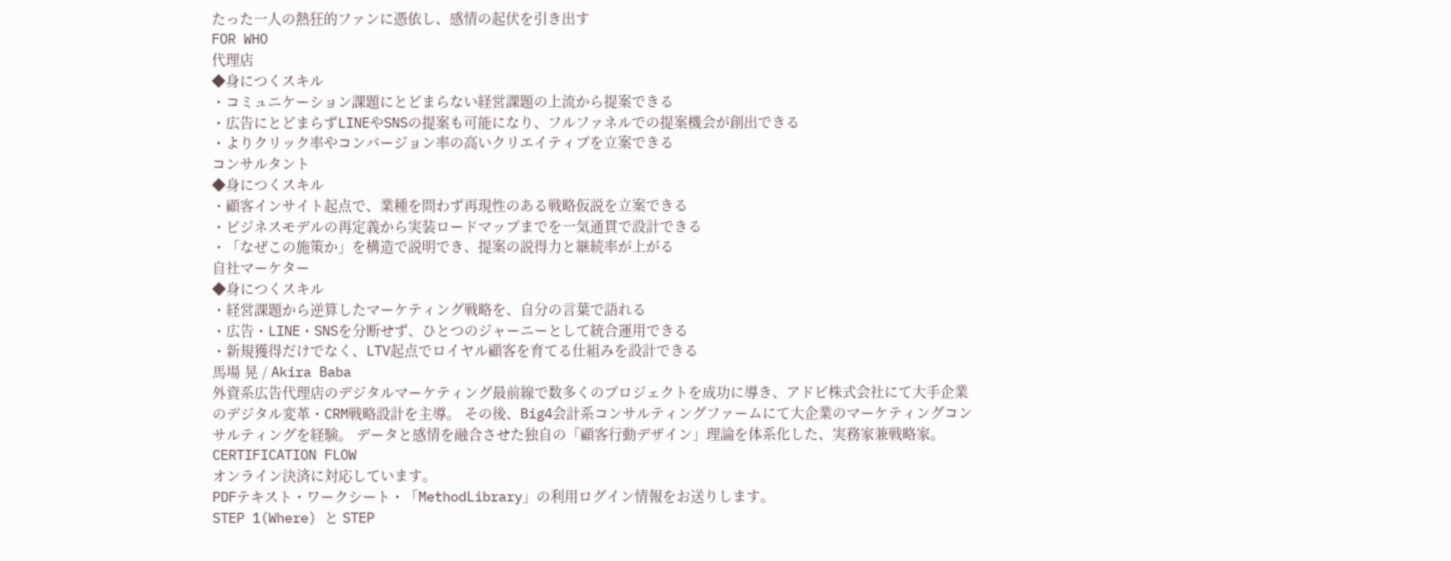たった一人の熱狂的ファンに憑依し、感情の起伏を引き出す
FOR WHO
代理店
◆身につくスキル
・コミュニケーション課題にとどまらない経営課題の上流から提案できる
・広告にとどまらずLINEやSNSの提案も可能になり、フルファネルでの提案機会が創出できる
・よりクリック率やコンバージョン率の高いクリエイティブを立案できる
コンサルタント
◆身につくスキル
・顧客インサイト起点で、業種を問わず再現性のある戦略仮説を立案できる
・ビジネスモデルの再定義から実装ロードマップまでを一気通貫で設計できる
・「なぜこの施策か」を構造で説明でき、提案の説得力と継続率が上がる
自社マーケター
◆身につくスキル
・経営課題から逆算したマーケティング戦略を、自分の言葉で語れる
・広告・LINE・SNSを分断せず、ひとつのジャーニーとして統合運用できる
・新規獲得だけでなく、LTV起点でロイヤル顧客を育てる仕組みを設計できる
馬場 晃 / Akira Baba
外資系広告代理店のデジタルマーケティング最前線で数多くのプロジェクトを成功に導き、アドビ株式会社にて大手企業のデジタル変革・CRM戦略設計を主導。 その後、Big4会計系コンサルティングファームにて大企業のマーケティングコンサルティングを経験。 データと感情を融合させた独自の「顧客行動デザイン」理論を体系化した、実務家兼戦略家。
CERTIFICATION FLOW
オンライン決済に対応しています。
PDFテキスト・ワークシート・「MethodLibrary」の利用ログイン情報をお送りします。
STEP 1(Where) と STEP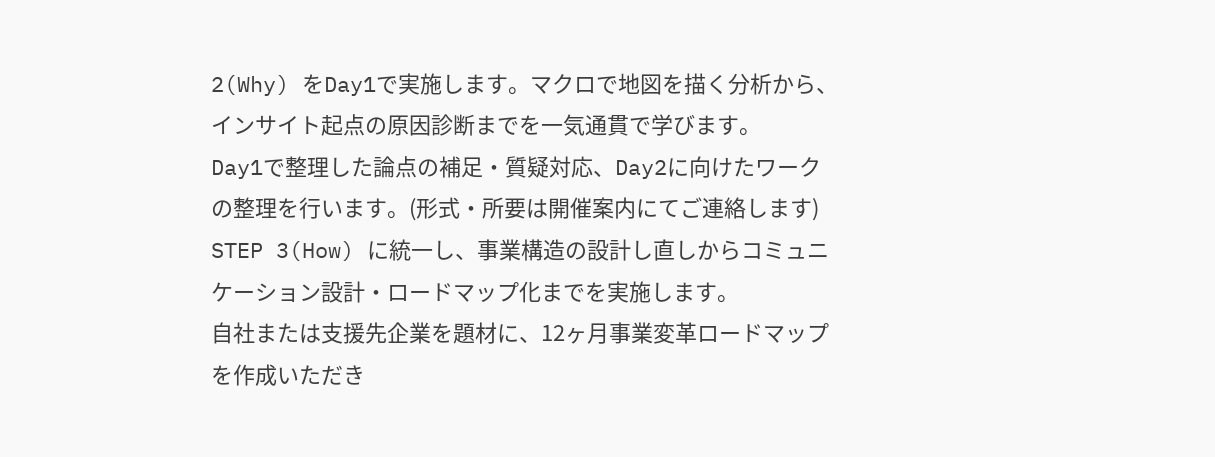2(Why) をDay1で実施します。マクロで地図を描く分析から、インサイト起点の原因診断までを一気通貫で学びます。
Day1で整理した論点の補足・質疑対応、Day2に向けたワークの整理を行います。(形式・所要は開催案内にてご連絡します)
STEP 3(How) に統一し、事業構造の設計し直しからコミュニケーション設計・ロードマップ化までを実施します。
自社または支援先企業を題材に、12ヶ月事業変革ロードマップを作成いただき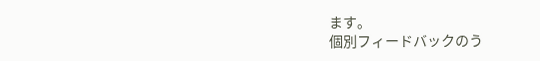ます。
個別フィードバックのう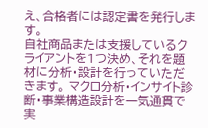え、合格者には認定書を発行します。
自社商品または支援しているクライアントを1つ決め、それを題材に分析・設計を行っていただきます。 マクロ分析・インサイト診断・事業構造設計を一気通貫で実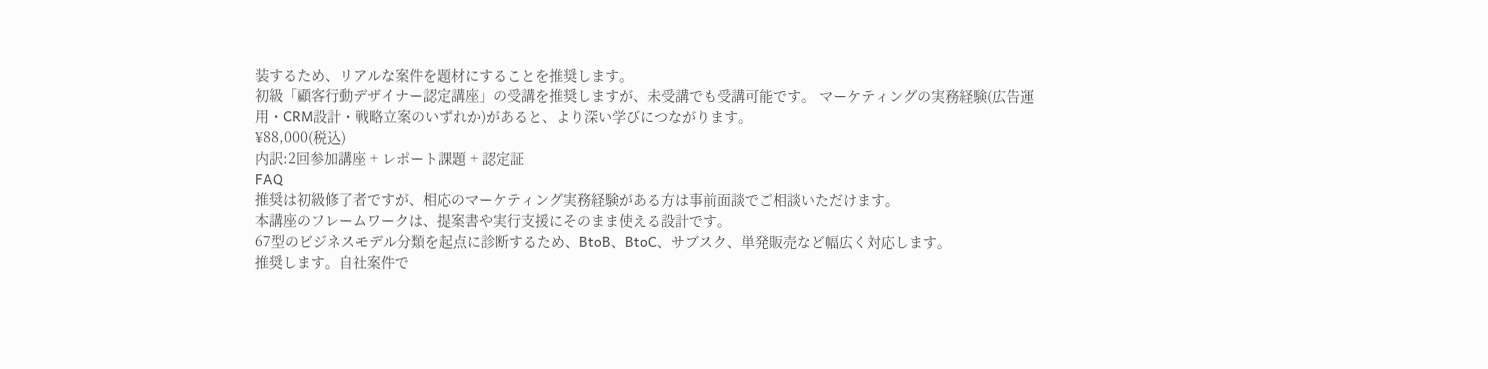装するため、リアルな案件を題材にすることを推奨します。
初級「顧客行動デザイナー認定講座」の受講を推奨しますが、未受講でも受講可能です。 マーケティングの実務経験(広告運用・CRM設計・戦略立案のいずれか)があると、より深い学びにつながります。
¥88,000(税込)
内訳:2回参加講座 + レポート課題 + 認定証
FAQ
推奨は初級修了者ですが、相応のマーケティング実務経験がある方は事前面談でご相談いただけます。
本講座のフレームワークは、提案書や実行支援にそのまま使える設計です。
67型のビジネスモデル分類を起点に診断するため、BtoB、BtoC、サブスク、単発販売など幅広く対応します。
推奨します。自社案件で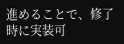進めることで、修了時に実装可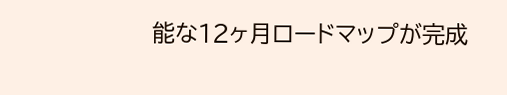能な12ヶ月ロードマップが完成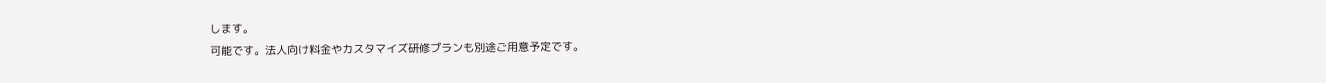します。
可能です。法人向け料金やカスタマイズ研修プランも別途ご用意予定です。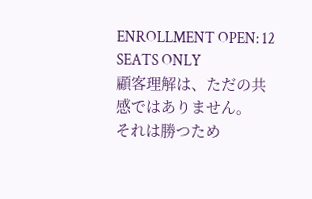ENROLLMENT OPEN: 12 SEATS ONLY
顧客理解は、ただの共感ではありません。
それは勝つため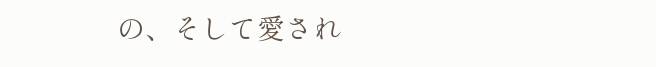の、そして愛され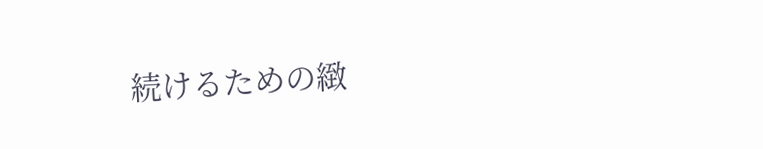続けるための緻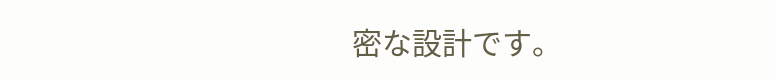密な設計です。